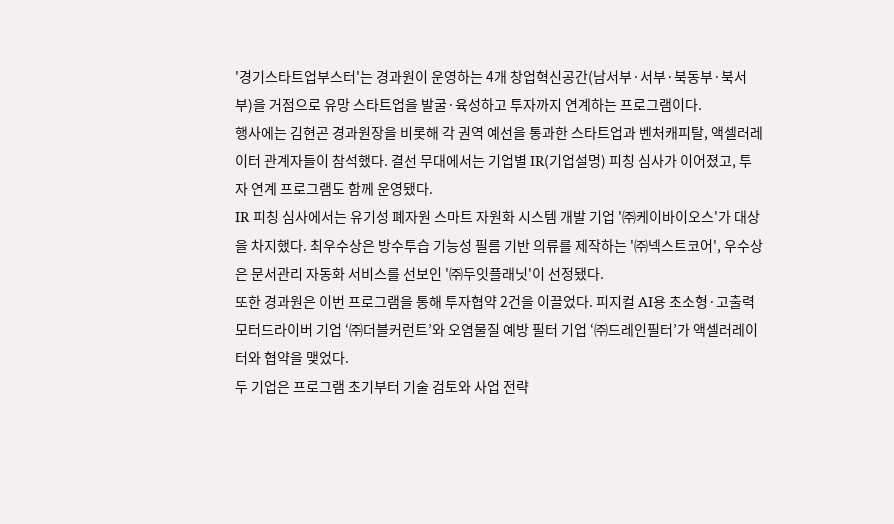'경기스타트업부스터'는 경과원이 운영하는 4개 창업혁신공간(남서부·서부·북동부·북서부)을 거점으로 유망 스타트업을 발굴·육성하고 투자까지 연계하는 프로그램이다.
행사에는 김현곤 경과원장을 비롯해 각 권역 예선을 통과한 스타트업과 벤처캐피탈, 액셀러레이터 관계자들이 참석했다. 결선 무대에서는 기업별 IR(기업설명) 피칭 심사가 이어졌고, 투자 연계 프로그램도 함께 운영됐다.
IR 피칭 심사에서는 유기성 폐자원 스마트 자원화 시스템 개발 기업 '㈜케이바이오스'가 대상을 차지했다. 최우수상은 방수투습 기능성 필름 기반 의류를 제작하는 '㈜넥스트코어', 우수상은 문서관리 자동화 서비스를 선보인 '㈜두잇플래닛'이 선정됐다.
또한 경과원은 이번 프로그램을 통해 투자협약 2건을 이끌었다. 피지컬 AI용 초소형·고출력 모터드라이버 기업 ‘㈜더블커런트’와 오염물질 예방 필터 기업 ‘㈜드레인필터’가 액셀러레이터와 협약을 맺었다.
두 기업은 프로그램 초기부터 기술 검토와 사업 전략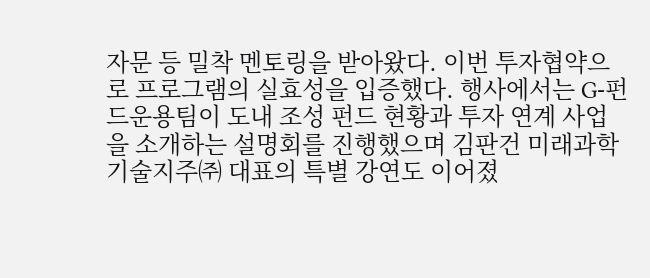자문 등 밀착 멘토링을 받아왔다. 이번 투자협약으로 프로그램의 실효성을 입증했다. 행사에서는 G-펀드운용팀이 도내 조성 펀드 현황과 투자 연계 사업을 소개하는 설명회를 진행했으며 김판건 미래과학기술지주㈜ 대표의 특별 강연도 이어졌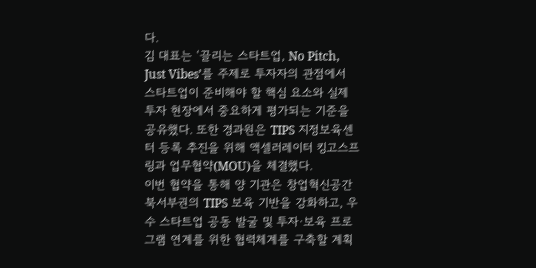다.
김 대표는 ‘끌리는 스타트업, No Pitch, Just Vibes’를 주제로 투자자의 관점에서 스타트업이 준비해야 할 핵심 요소와 실제 투자 현장에서 중요하게 평가되는 기준을 공유했다. 또한 경과원은 TIPS 지정보육센터 등록 추진을 위해 액셀러레이터 킹고스프링과 업무협약(MOU)을 체결했다.
이번 협약을 통해 양 기관은 창업혁신공간 북서부권의 TIPS 보육 기반을 강화하고, 우수 스타트업 공동 발굴 및 투자·보육 프로그램 연계를 위한 협력체계를 구축할 계획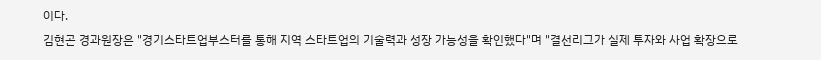이다.
김현곤 경과원장은 "경기스타트업부스터를 통해 지역 스타트업의 기술력과 성장 가능성을 확인했다"며 "결선리그가 실제 투자와 사업 확장으로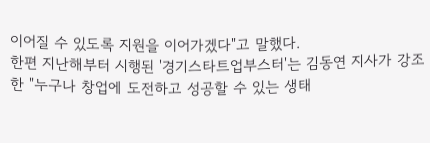이어질 수 있도록 지원을 이어가겠다"고 말했다.
한편 지난해부터 시행된 '경기스타트업부스터'는 김동연 지사가 강조한 "누구나 창업에 도전하고 성공할 수 있는 생태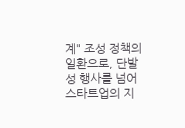계" 조성 정책의 일환으로, 단발성 행사를 넘어 스타트업의 지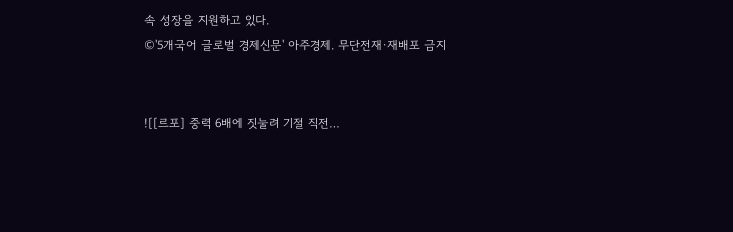속 성장을 지원하고 있다.
©'5개국어 글로벌 경제신문' 아주경제. 무단전재·재배포 금지


![[르포] 중력 6배에 짓눌려 기절 직전…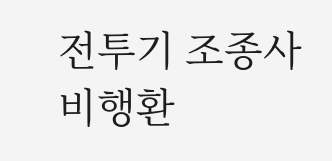전투기 조종사 비행환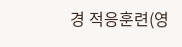경 적응훈련(영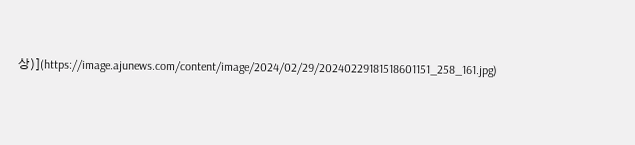상)](https://image.ajunews.com/content/image/2024/02/29/20240229181518601151_258_161.jpg)